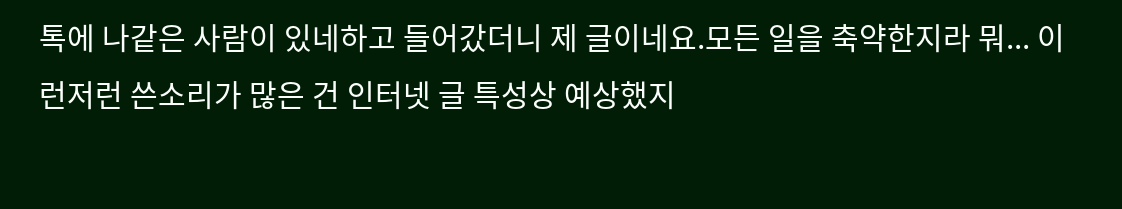톡에 나같은 사람이 있네하고 들어갔더니 제 글이네요.모든 일을 축약한지라 뭐... 이런저런 쓴소리가 많은 건 인터넷 글 특성상 예상했지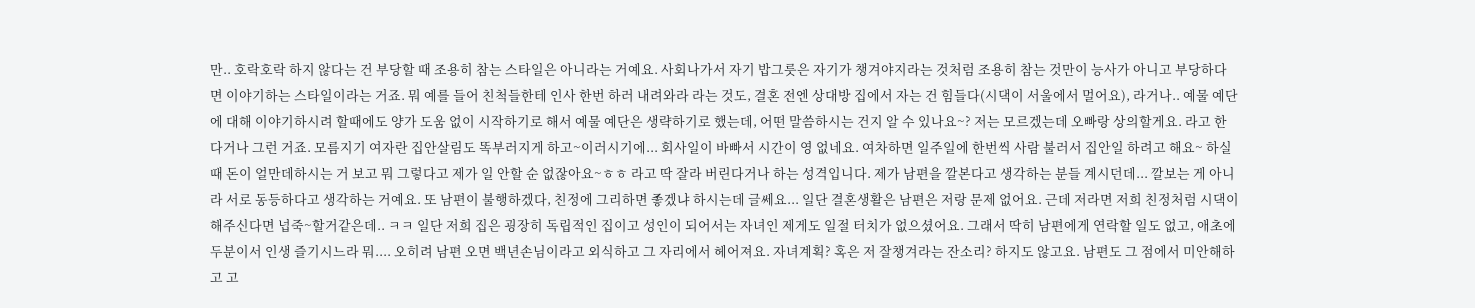만.. 호락호락 하지 않다는 건 부당할 때 조용히 참는 스타일은 아니라는 거예요. 사회나가서 자기 밥그릇은 자기가 챙겨야지라는 것처럼 조용히 참는 것만이 능사가 아니고 부당하다면 이야기하는 스타일이라는 거죠. 뭐 예를 들어 친척들한테 인사 한번 하러 내려와라 라는 것도, 결혼 전엔 상대방 집에서 자는 건 힘들다(시댁이 서울에서 멀어요), 라거나.. 예물 예단에 대해 이야기하시려 할때에도 양가 도움 없이 시작하기로 해서 예물 예단은 생략하기로 했는데, 어떤 말씀하시는 건지 알 수 있나요~? 저는 모르겠는데 오빠랑 상의할게요. 라고 한다거나 그런 거죠. 모름지기 여자란 집안살림도 똑부러지게 하고~이러시기에... 회사일이 바빠서 시간이 영 없네요. 여차하면 일주일에 한번씩 사람 불러서 집안일 하려고 해요~ 하실 때 돈이 얼만데하시는 거 보고 뭐 그렇다고 제가 일 안할 순 없잖아요~ㅎㅎ 라고 딱 잘라 버린다거나 하는 성격입니다. 제가 남편을 깔본다고 생각하는 분들 계시던데... 깔보는 게 아니라 서로 동등하다고 생각하는 거예요. 또 남편이 불행하겠다, 친정에 그리하면 좋겠냐 하시는데 글쎄요... 일단 결혼생활은 남편은 저랑 문제 없어요. 근데 저라면 저희 친정처럼 시댁이 해주신다면 넙죽~할거같은데.. ㅋㅋ 일단 저희 집은 굉장히 독립적인 집이고 성인이 되어서는 자녀인 제게도 일절 터치가 없으셨어요. 그래서 딱히 남편에게 연락할 일도 없고, 애초에 두분이서 인생 즐기시느라 뭐.... 오히려 남편 오면 백년손님이라고 외식하고 그 자리에서 헤어져요. 자녀계획? 혹은 저 잘챙겨라는 잔소리? 하지도 않고요. 남편도 그 점에서 미안해하고 고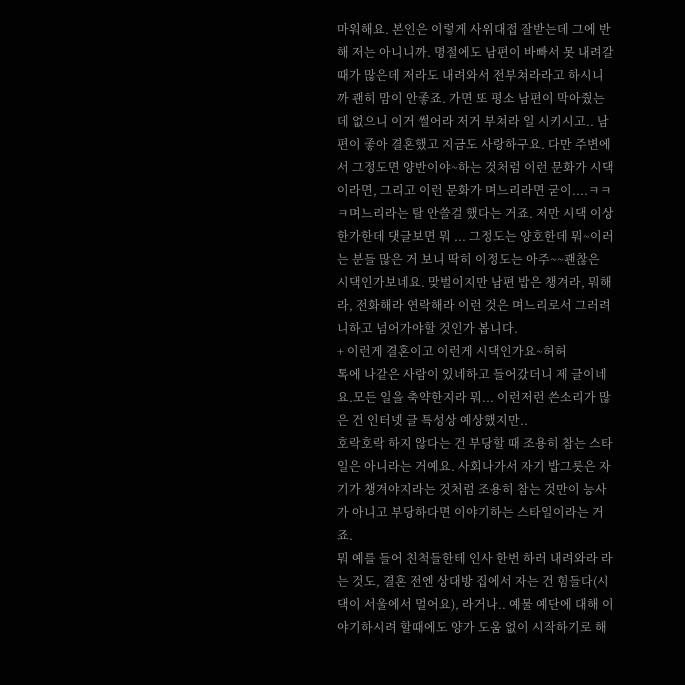마워해요. 본인은 이렇게 사위대접 잘받는데 그에 반해 저는 아니니까. 명절에도 남편이 바빠서 못 내려갈 때가 많은데 저라도 내려와서 전부쳐라라고 하시니까 괜히 맘이 안좋죠. 가면 또 평소 남편이 막아줬는데 없으니 이거 썰어라 저거 부쳐라 일 시키시고.. 남편이 좋아 결혼했고 지금도 사랑하구요. 다만 주변에서 그정도면 양반이야~하는 것처럼 이런 문화가 시댁이라면, 그리고 이런 문화가 며느리라면 굳이....ㅋㅋㅋ며느리라는 탈 안쓸걸 했다는 거죠. 저만 시댁 이상한가한데 댓글보면 뭐 ... 그정도는 양호한데 뭐~이러는 분들 많은 거 보니 딱히 이정도는 아주~~괜찮은 시댁인가보네요. 맞벌이지만 남편 밥은 챙겨라, 뭐해라, 전화해라 연락해라 이런 것은 며느리로서 그러려니하고 넘어가야할 것인가 봅니다.
+ 이런게 결혼이고 이런게 시댁인가요~허허
톡에 나같은 사람이 있네하고 들어갔더니 제 글이네요.모든 일을 축약한지라 뭐... 이런저런 쓴소리가 많은 건 인터넷 글 특성상 예상했지만..
호락호락 하지 않다는 건 부당할 때 조용히 참는 스타일은 아니라는 거예요. 사회나가서 자기 밥그릇은 자기가 챙겨야지라는 것처럼 조용히 참는 것만이 능사가 아니고 부당하다면 이야기하는 스타일이라는 거죠.
뭐 예를 들어 친척들한테 인사 한번 하러 내려와라 라는 것도, 결혼 전엔 상대방 집에서 자는 건 힘들다(시댁이 서울에서 멀어요), 라거나.. 예물 예단에 대해 이야기하시려 할때에도 양가 도움 없이 시작하기로 해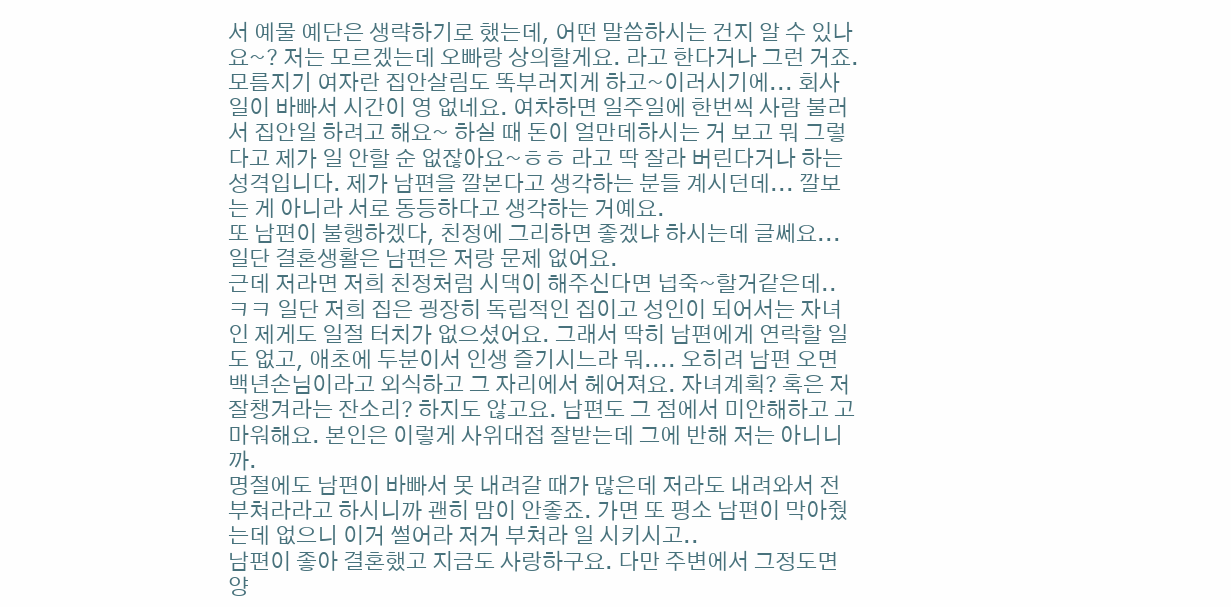서 예물 예단은 생략하기로 했는데, 어떤 말씀하시는 건지 알 수 있나요~? 저는 모르겠는데 오빠랑 상의할게요. 라고 한다거나 그런 거죠.
모름지기 여자란 집안살림도 똑부러지게 하고~이러시기에... 회사일이 바빠서 시간이 영 없네요. 여차하면 일주일에 한번씩 사람 불러서 집안일 하려고 해요~ 하실 때 돈이 얼만데하시는 거 보고 뭐 그렇다고 제가 일 안할 순 없잖아요~ㅎㅎ 라고 딱 잘라 버린다거나 하는 성격입니다. 제가 남편을 깔본다고 생각하는 분들 계시던데... 깔보는 게 아니라 서로 동등하다고 생각하는 거예요.
또 남편이 불행하겠다, 친정에 그리하면 좋겠냐 하시는데 글쎄요... 일단 결혼생활은 남편은 저랑 문제 없어요.
근데 저라면 저희 친정처럼 시댁이 해주신다면 넙죽~할거같은데.. ㅋㅋ 일단 저희 집은 굉장히 독립적인 집이고 성인이 되어서는 자녀인 제게도 일절 터치가 없으셨어요. 그래서 딱히 남편에게 연락할 일도 없고, 애초에 두분이서 인생 즐기시느라 뭐.... 오히려 남편 오면 백년손님이라고 외식하고 그 자리에서 헤어져요. 자녀계획? 혹은 저 잘챙겨라는 잔소리? 하지도 않고요. 남편도 그 점에서 미안해하고 고마워해요. 본인은 이렇게 사위대접 잘받는데 그에 반해 저는 아니니까.
명절에도 남편이 바빠서 못 내려갈 때가 많은데 저라도 내려와서 전부쳐라라고 하시니까 괜히 맘이 안좋죠. 가면 또 평소 남편이 막아줬는데 없으니 이거 썰어라 저거 부쳐라 일 시키시고..
남편이 좋아 결혼했고 지금도 사랑하구요. 다만 주변에서 그정도면 양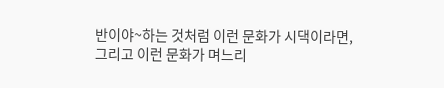반이야~하는 것처럼 이런 문화가 시댁이라면, 그리고 이런 문화가 며느리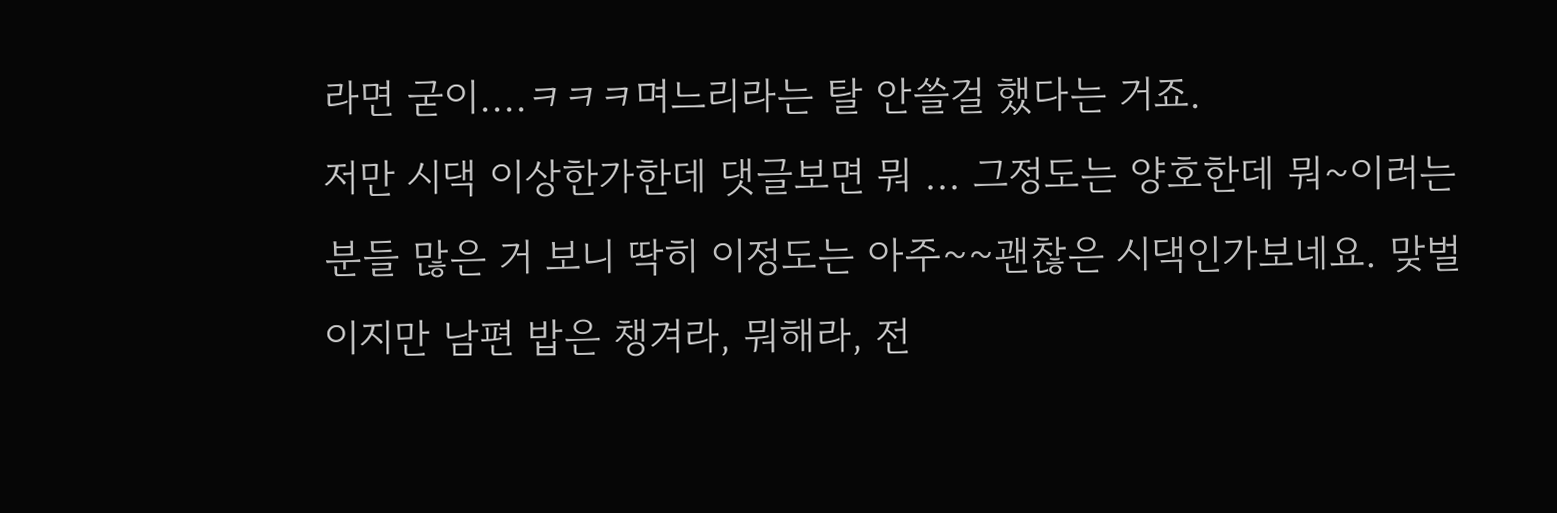라면 굳이....ㅋㅋㅋ며느리라는 탈 안쓸걸 했다는 거죠.
저만 시댁 이상한가한데 댓글보면 뭐 ... 그정도는 양호한데 뭐~이러는 분들 많은 거 보니 딱히 이정도는 아주~~괜찮은 시댁인가보네요. 맞벌이지만 남편 밥은 챙겨라, 뭐해라, 전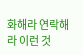화해라 연락해라 이런 것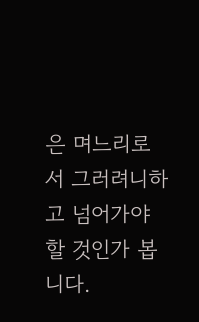은 며느리로서 그러려니하고 넘어가야할 것인가 봅니다.